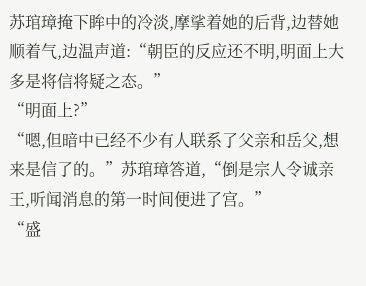苏琯璋掩下眸中的冷淡,摩挲着她的后背,边替她顺着气,边温声道:“朝臣的反应还不明,明面上大多是将信将疑之态。”
“明面上?”
“嗯,但暗中已经不少有人联系了父亲和岳父,想来是信了的。”苏琯璋答道,“倒是宗人令诚亲王,听闻消息的第一时间便进了宫。”
“盛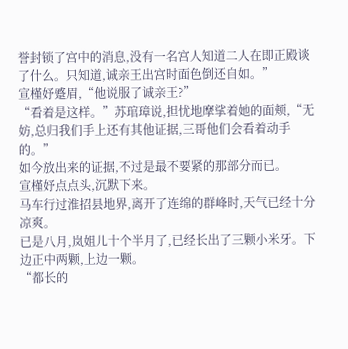誉封锁了宫中的消息,没有一名宫人知道二人在即正殿谈了什么。只知道,诚亲王出宫时面色倒还自如。”
宣槿妤蹙眉,“他说服了诚亲王?”
“看着是这样。”苏琯璋说,担忧地摩挲着她的面颊,“无妨,总归我们手上还有其他证据,三哥他们会看着动手的。”
如今放出来的证据,不过是最不要紧的那部分而已。
宣槿妤点点头,沉默下来。
马车行过淮招县地界,离开了连绵的群峰时,天气已经十分凉爽。
已是八月,岚姐儿十个半月了,已经长出了三颗小米牙。下边正中两颗,上边一颗。
“都长的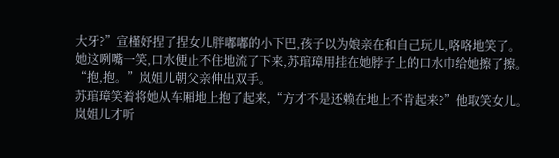大牙?”宣槿妤捏了捏女儿胖嘟嘟的小下巴,孩子以为娘亲在和自己玩儿,咯咯地笑了。
她这咧嘴一笑,口水便止不住地流了下来,苏琯璋用挂在她脖子上的口水巾给她擦了擦。
“抱,抱。”岚姐儿朝父亲伸出双手。
苏琯璋笑着将她从车厢地上抱了起来,“方才不是还赖在地上不肯起来?”他取笑女儿。
岚姐儿才听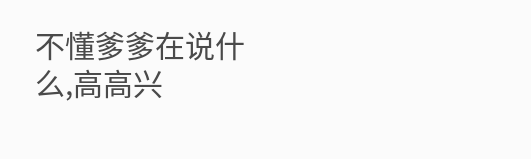不懂爹爹在说什么,高高兴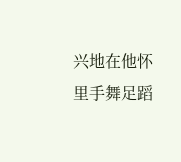兴地在他怀里手舞足蹈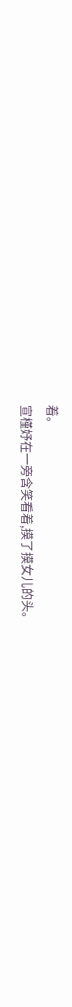着。
宣槿妤在一旁含笑看着,摸了摸女儿的头。